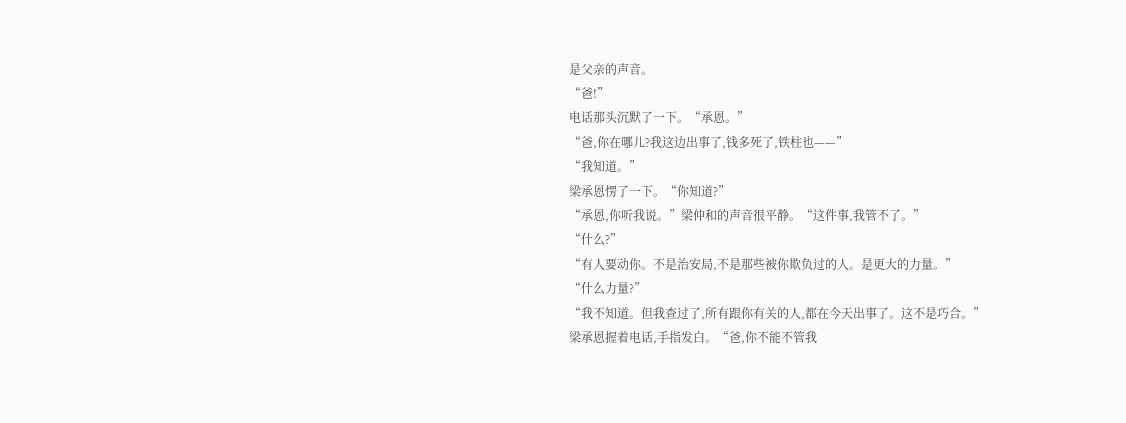是父亲的声音。
“爸!”
电话那头沉默了一下。“承恩。”
“爸,你在哪儿?我这边出事了,钱多死了,铁柱也——”
“我知道。”
梁承恩愣了一下。“你知道?”
“承恩,你听我说。”梁仲和的声音很平静。“这件事,我管不了。”
“什么?”
“有人要动你。不是治安局,不是那些被你欺负过的人。是更大的力量。”
“什么力量?”
“我不知道。但我查过了,所有跟你有关的人,都在今天出事了。这不是巧合。”
梁承恩握着电话,手指发白。“爸,你不能不管我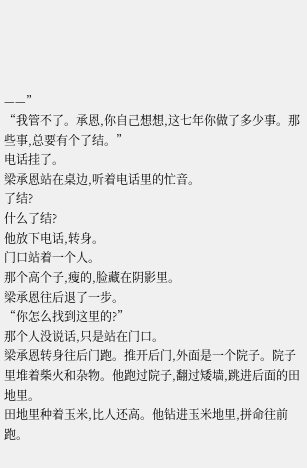——”
“我管不了。承恩,你自己想想,这七年你做了多少事。那些事,总要有个了结。”
电话挂了。
梁承恩站在桌边,听着电话里的忙音。
了结?
什么了结?
他放下电话,转身。
门口站着一个人。
那个高个子,瘦的,脸藏在阴影里。
梁承恩往后退了一步。
“你怎么找到这里的?”
那个人没说话,只是站在门口。
梁承恩转身往后门跑。推开后门,外面是一个院子。院子里堆着柴火和杂物。他跑过院子,翻过矮墙,跳进后面的田地里。
田地里种着玉米,比人还高。他钻进玉米地里,拼命往前跑。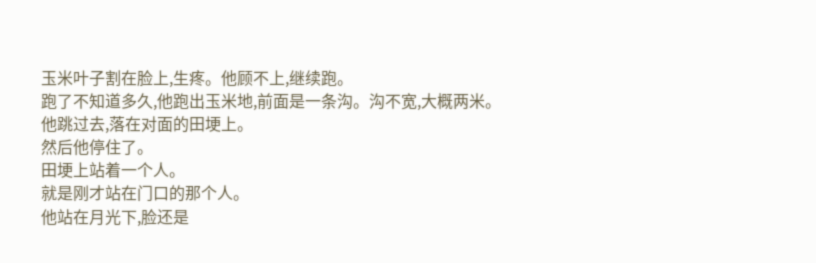玉米叶子割在脸上,生疼。他顾不上,继续跑。
跑了不知道多久,他跑出玉米地,前面是一条沟。沟不宽,大概两米。他跳过去,落在对面的田埂上。
然后他停住了。
田埂上站着一个人。
就是刚才站在门口的那个人。
他站在月光下,脸还是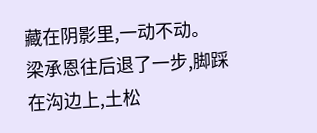藏在阴影里,一动不动。
梁承恩往后退了一步,脚踩在沟边上,土松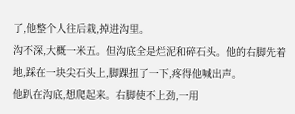了,他整个人往后栽,掉进沟里。
沟不深,大概一米五。但沟底全是烂泥和碎石头。他的右脚先着地,踩在一块尖石头上,脚踝扭了一下,疼得他喊出声。
他趴在沟底,想爬起来。右脚使不上劲,一用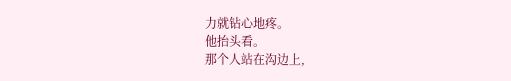力就钻心地疼。
他抬头看。
那个人站在沟边上,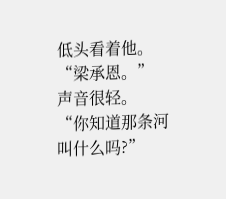低头看着他。
“梁承恩。”
声音很轻。
“你知道那条河叫什么吗?”